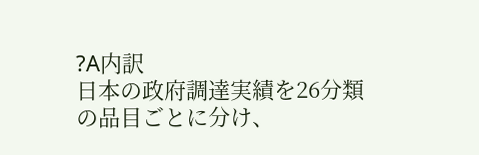?A内訳
日本の政府調達実績を26分類の品目ごとに分け、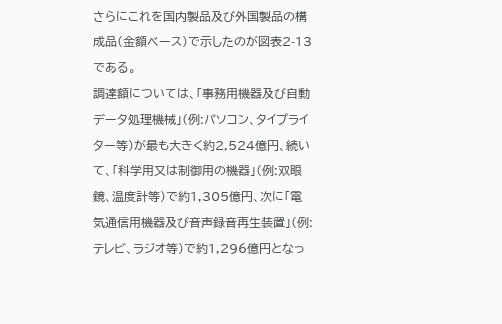さらにこれを国内製品及び外国製品の構成品(金額ベース)で示したのが図表2-13である。
調達額については、「事務用機器及び自動データ処理機械」(例:パソコン、タイプライター等)が最も大きく約2,524億円、続いて、「科学用又は制御用の機器」(例:双眼鏡、温度計等)で約1,305億円、次に「電気通信用機器及び音声録音再生装置」(例:テレビ、ラジオ等)で約1,296億円となっ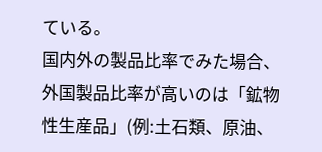ている。
国内外の製品比率でみた場合、外国製品比率が高いのは「鉱物性生産品」(例:土石類、原油、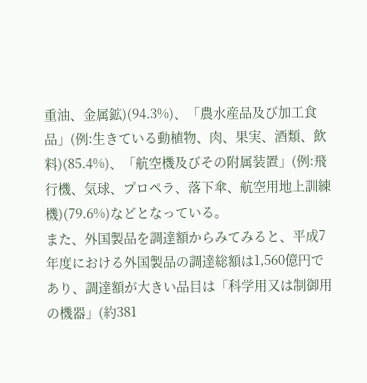重油、金属鉱)(94.3%)、「農水産品及び加工食品」(例:生きている動植物、肉、果実、酒類、飲料)(85.4%)、「航空機及びその附属装置」(例:飛行機、気球、プロペラ、落下傘、航空用地上訓練機)(79.6%)などとなっている。
また、外国製品を調達額からみてみると、平成7年度における外国製品の調達総額は1,560億円であり、調達額が大きい品目は「科学用又は制御用の機器」(約381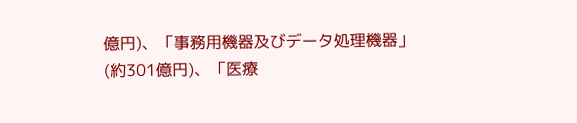億円)、「事務用機器及びデータ処理機器」(約301億円)、「医療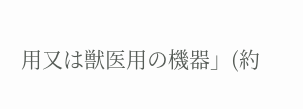用又は獣医用の機器」(約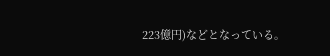223億円)などとなっている。